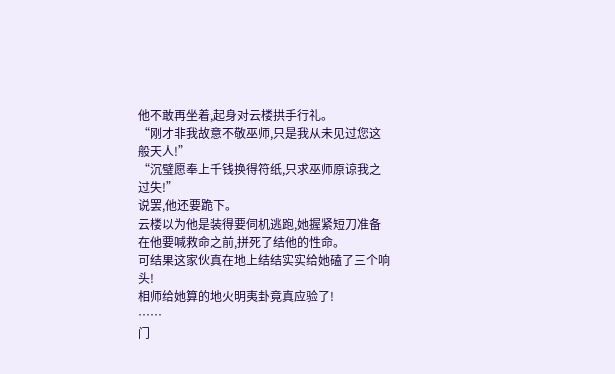他不敢再坐着,起身对云楼拱手行礼。
“刚才非我故意不敬巫师,只是我从未见过您这般天人!”
“沉璧愿奉上千钱换得符纸,只求巫师原谅我之过失!”
说罢,他还要跪下。
云楼以为他是装得要伺机逃跑,她握紧短刀准备在他要喊救命之前,拼死了结他的性命。
可结果这家伙真在地上结结实实给她磕了三个响头!
相师给她算的地火明夷卦竟真应验了!
……
门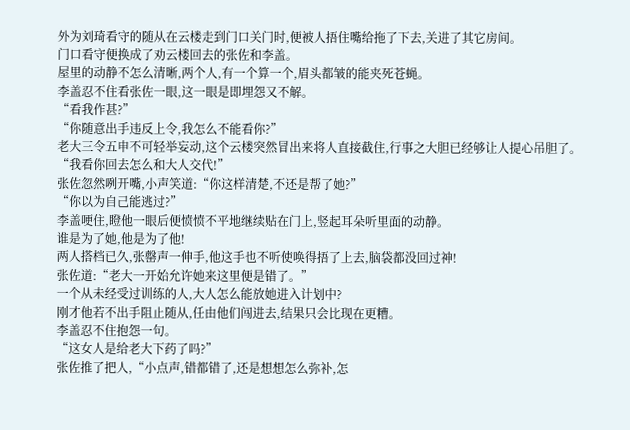外为刘琦看守的随从在云楼走到门口关门时,便被人捂住嘴给拖了下去,关进了其它房间。
门口看守便换成了劝云楼回去的张佐和李盖。
屋里的动静不怎么清晰,两个人,有一个算一个,眉头都皱的能夹死苍蝇。
李盖忍不住看张佐一眼,这一眼是即埋怨又不解。
“看我作甚?”
“你随意出手违反上令,我怎么不能看你?”
老大三令五申不可轻举妄动,这个云楼突然冒出来将人直接截住,行事之大胆已经够让人提心吊胆了。
“我看你回去怎么和大人交代!”
张佐忽然咧开嘴,小声笑道:“你这样清楚,不还是帮了她?”
“你以为自己能逃过?”
李盖哽住,瞪他一眼后便愤愤不平地继续贴在门上,竖起耳朵听里面的动静。
谁是为了她,他是为了他!
两人搭档已久,张罄声一伸手,他这手也不听使唤得捂了上去,脑袋都没回过神!
张佐道:“老大一开始允许她来这里便是错了。”
一个从未经受过训练的人,大人怎么能放她进入计划中?
刚才他若不出手阻止随从,任由他们闯进去,结果只会比现在更糟。
李盖忍不住抱怨一句。
“这女人是给老大下药了吗?”
张佐推了把人,“小点声,错都错了,还是想想怎么弥补,怎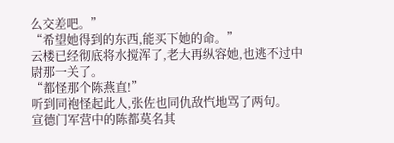么交差吧。”
“希望她得到的东西,能买下她的命。”
云楼已经彻底将水搅浑了,老大再纵容她,也逃不过中尉那一关了。
“都怪那个陈燕直!”
听到同袍怪起此人,张佐也同仇敌忾地骂了两句。
宣德门军营中的陈都莫名其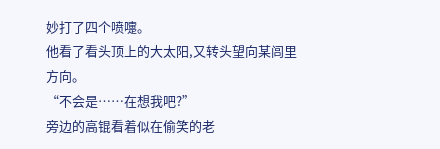妙打了四个喷嚏。
他看了看头顶上的大太阳,又转头望向某闾里方向。
“不会是……在想我吧?”
旁边的高锟看着似在偷笑的老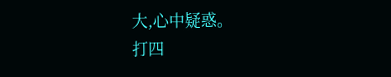大,心中疑惑。
打四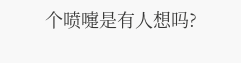个喷嚏是有人想吗?